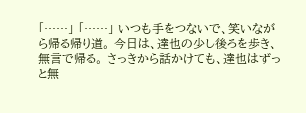「……」 「……」 いつも手をつないで、笑いながら帰る帰り道。 今日は、達也の少し後ろを歩き、無言で帰る。 さっきから話かけても、達也はずっと無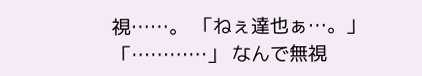視……。 「ねぇ達也ぁ…。」 「…………」 なんで無視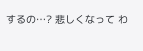するの…? 悲しくなって わ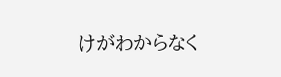けがわからなく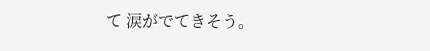て 涙がでてきそう。